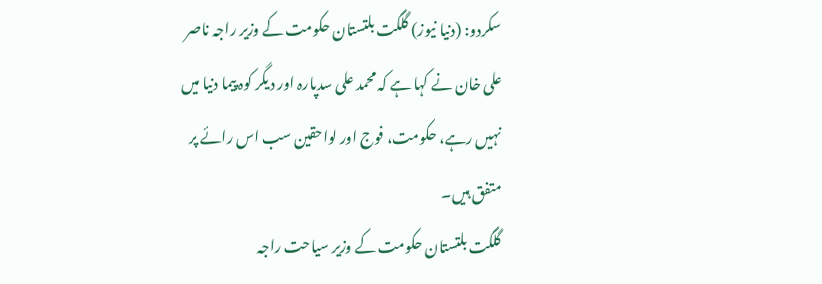سکردو: (دنیا نیوز) گلگت بلتستان حکومت کے وزیر راجہ ناصر علی خان نے کہا ہے کہ محمد علی سدپارہ اور دیگر کوہ پیما دنیا میں نہیں رہے، حکومت، فوج اور لواحقین سب اس رائے پر متفق ہیں۔
گلگت بلتستان حکومت کے وزیر سیاحت راجہ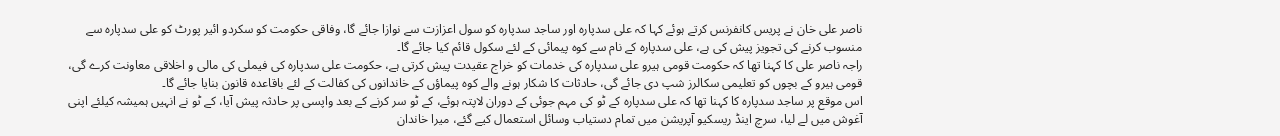ناصر علی خان نے پریس کانفرنس کرتے ہوئے کہا کہ علی سدپارہ اور ساجد سدپارہ کو سول اعزازت سے نوازا جائے گا، وفاقی حکومت کو سکردو ائیر پورٹ کو علی سدپارہ سے منسوب کرنے کی تجویز پیش کی ہے، علی سدپارہ کے نام سے کوہ پیمائی کے لئے سکول قائم کیا جائے گا۔
راجہ ناصر علی کا کہنا تھا کہ حکومت قومی ہیرو علی سدپارہ کی خدمات کو خراج عقیدت پیش کرتی ہے، حکومت علی سدپارہ کی فیملی کی مالی و اخلاقی معاونت کرے گی، قومی ہیرو کے بچوں کو تعلیمی سکالرز شپ دی جائے گی، حادثات کا شکار ہونے والے کوہ پیماؤں کے خاندانوں کی کفالت کے لئے باقاعدہ قانون بنایا جائے گا۔
اس موقع پر ساجد سدپارہ کا کہنا تھا کہ علی سدپارہ کے ٹو کی مہم جوئی کے دوران لاپتہ ہوئے، کے ٹو سر کرنے کے بعد واپسی پر حادثہ پیش آیا، کے ٹو نے انہیں ہمیشہ کیلئے اپنی آغوش میں لے لیا، سرچ اینڈ ریسکیو آپریشن میں تمام دستیاب وسائل استعمال کیے گئے، میرا خاندان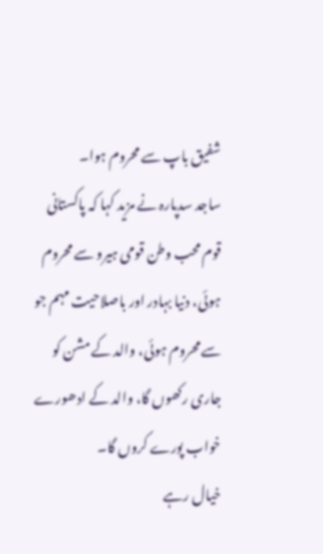شفیق باپ سے محروم ہوا۔
ساجد سدپارہ نے مزید کہا کہ پاکستانی قوم محب وطن قومی ہیرو سے محروم ہوئی، دنیا بہادر اور باصلاحیت مہم جو سے محروم ہوئی، والد کے مشن کو جاری رکھوں گا، والد کے ادھورے خواب پورے کروں گا۔
خیال رہے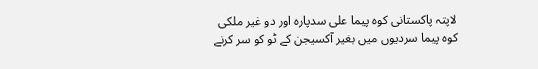لاپتہ پاکستانی کوہ پیما علی سدپارہ اور دو غیر ملکی کوہ پیما سردیوں میں بغیر آکسیجن کے ٹو کو سر کرنے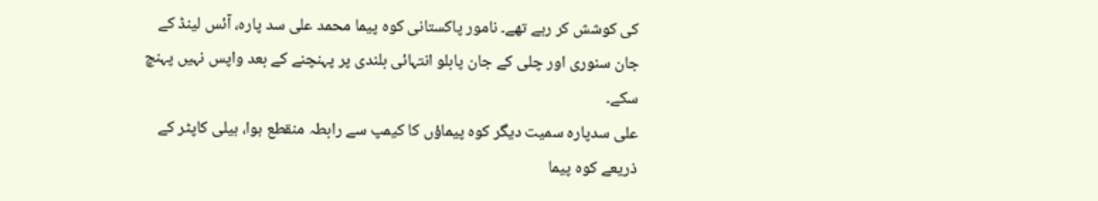کی کوشش کر رہے تھے۔ نامور پاکستانی کوہ پیما محمد علی سد پارہ، آئس لینڈ کے جان سنوری اور چلی کے جان پابلو انتہائی بلندی پر پہنچنے کے بعد واپس نہیں پہنچ سکے۔
علی سدپارہ سمیت دیگر کوہ پیماؤں کا کیمپ سے رابطہ منقطع ہوا، ہیلی کاپٹر کے ذریعے کوہ پیما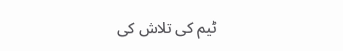ٹیم کی تلاش کی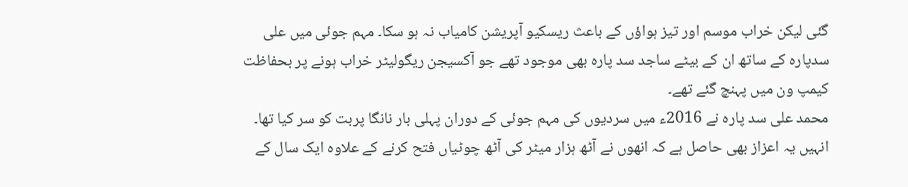گئی لیکن خراب موسم اور تیز ہواؤں کے باعث ریسکیو آپریشن کامیاب نہ ہو سکا۔ مہم جوئی میں علی سدپارہ کے ساتھ ان کے بیٹے ساجد سد پارہ بھی موجود تھے جو آکسیجن ریگولیٹر خراب ہونے پر بحفاظت کیمپ ون میں پہنچ گئے تھے۔
محمد علی سد پارہ نے 2016ء میں سردیوں کی مہم جوئی کے دوران پہلی بار نانگا پربت کو سر کیا تھا۔ انہیں یہ اعزاز بھی حاصل ہے کہ انھوں نے آٹھ ہزار میٹر کی آٹھ چوٹیاں فتح کرنے کے علاوہ ایک سال کے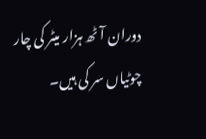دوران آٹھ ہزار میٹر کی چار چوٹیاں سر کی ہیں۔